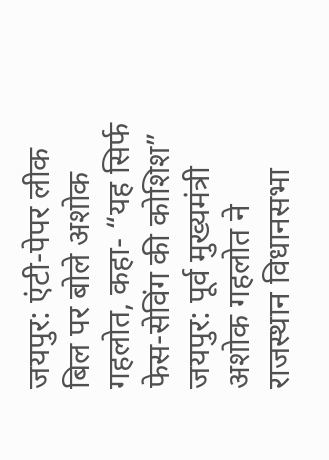जयपुर: एंटी-पेपर लीक बिल पर बोले अशोक गहलोत, कहा- “यह सिर्फ फेस-सेविंग की कोशिश”
जयपुर: पूर्व मुख्यमंत्री अशोक गहलोत ने राजस्थान विधानसभा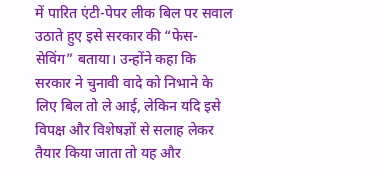में पारित एंटी-पेपर लीक बिल पर सवाल उठाते हुए इसे सरकार की “फेस-सेविंग” बताया। उन्होंने कहा कि सरकार ने चुनावी वादे को निभाने के लिए बिल तो ले आई, लेकिन यदि इसे विपक्ष और विशेषज्ञों से सलाह लेकर तैयार किया जाता तो यह और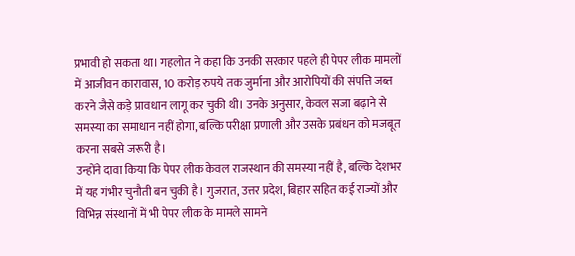प्रभावी हो सकता था। गहलोत ने कहा कि उनकी सरकार पहले ही पेपर लीक मामलों में आजीवन कारावास, 10 करोड़ रुपये तक जुर्माना और आरोपियों की संपत्ति जब्त करने जैसे कड़े प्रावधान लागू कर चुकी थी। उनके अनुसार, केवल सजा बढ़ाने से समस्या का समाधान नहीं होगा, बल्कि परीक्षा प्रणाली और उसके प्रबंधन को मजबूत करना सबसे जरूरी है।
उन्होंने दावा किया कि पेपर लीक केवल राजस्थान की समस्या नहीं है, बल्कि देशभर में यह गंभीर चुनौती बन चुकी है। गुजरात, उत्तर प्रदेश, बिहार सहित कई राज्यों और विभिन्न संस्थानों में भी पेपर लीक के मामले सामने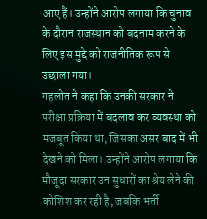आए हैं। उन्होंने आरोप लगाया कि चुनाव के दौरान राजस्थान को बदनाम करने के लिए इस मुद्दे को राजनीतिक रूप से उछाला गया।
गहलोत ने कहा कि उनकी सरकार ने परीक्षा प्रक्रिया में बदलाव कर व्यवस्था को मजबूत किया था, जिसका असर बाद में भी देखने को मिला। उन्होंने आरोप लगाया कि मौजूदा सरकार उन सुधारों का श्रेय लेने की कोशिश कर रही है, जबकि भर्ती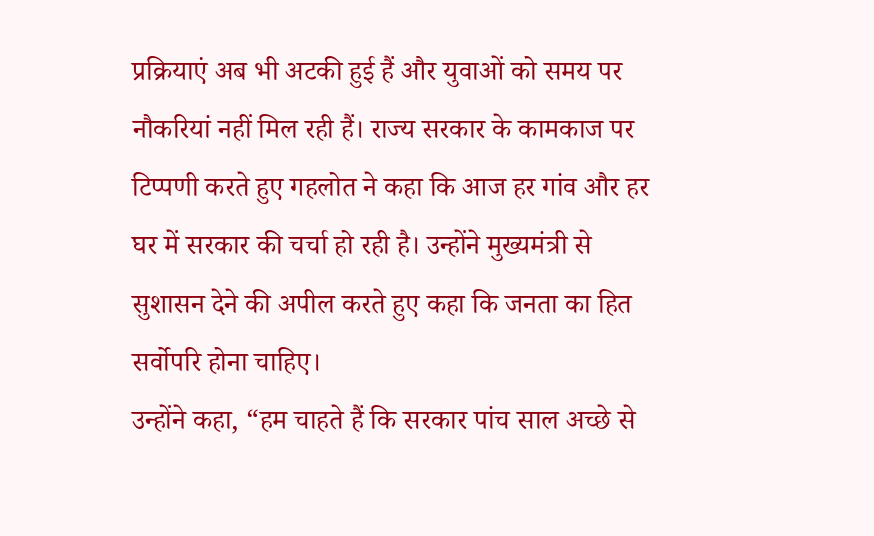प्रक्रियाएं अब भी अटकी हुई हैं और युवाओं को समय पर नौकरियां नहीं मिल रही हैं। राज्य सरकार के कामकाज पर टिप्पणी करते हुए गहलोत ने कहा कि आज हर गांव और हर घर में सरकार की चर्चा हो रही है। उन्होंने मुख्यमंत्री से सुशासन देने की अपील करते हुए कहा कि जनता का हित सर्वोपरि होना चाहिए।
उन्होंने कहा, “हम चाहते हैं कि सरकार पांच साल अच्छे से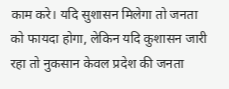काम करे। यदि सुशासन मिलेगा तो जनता को फायदा होगा, लेकिन यदि कुशासन जारी रहा तो नुकसान केवल प्रदेश की जनता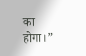का होगा।”